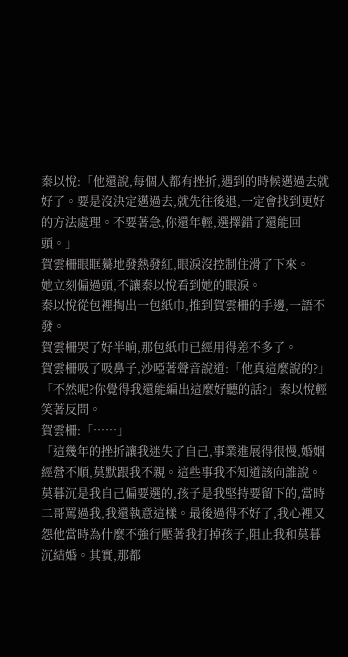秦以悅:「他還說,每個人都有挫折,遇到的時候邁過去就好了。要是沒決定邁過去,就先往後退,一定會找到更好的方法處理。不要著急,你還年輕,選擇錯了還能回頭。」
賀雲柵眼眶驀地發熱發紅,眼淚沒控制住滑了下來。
她立刻偏過頭,不讓秦以悅看到她的眼淚。
秦以悅從包裡掏出一包紙巾,推到賀雲柵的手邊,一語不發。
賀雲柵哭了好半晌,那包紙巾已經用得差不多了。
賀雲柵吸了吸鼻子,沙啞著聲音說道:「他真這麼說的?」
「不然呢?你覺得我還能編出這麼好聽的話?」秦以悅輕笑著反問。
賀雲柵:「……」
「這幾年的挫折讓我迷失了自己,事業進展得很慢,婚姻經營不順,莫默跟我不親。這些事我不知道該向誰說。莫暮沉是我自己偏要選的,孩子是我堅持要留下的,當時二哥罵過我,我還執意這樣。最後過得不好了,我心裡又怨他當時為什麼不強行壓著我打掉孩子,阻止我和莫暮沉結婚。其實,那都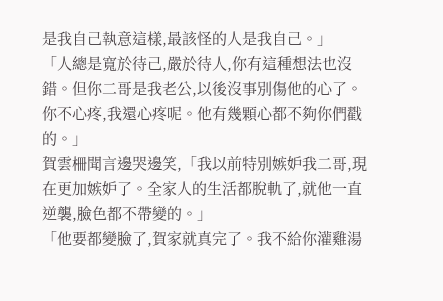是我自己執意這樣,最該怪的人是我自己。」
「人總是寬於待己,嚴於待人,你有這種想法也沒錯。但你二哥是我老公,以後沒事別傷他的心了。你不心疼,我還心疼呢。他有幾顆心都不夠你們戳的。」
賀雲柵聞言邊哭邊笑,「我以前特別嫉妒我二哥,現在更加嫉妒了。全家人的生活都脫軌了,就他一直逆襲,臉色都不帶變的。」
「他要都變臉了,賀家就真完了。我不給你灌雞湯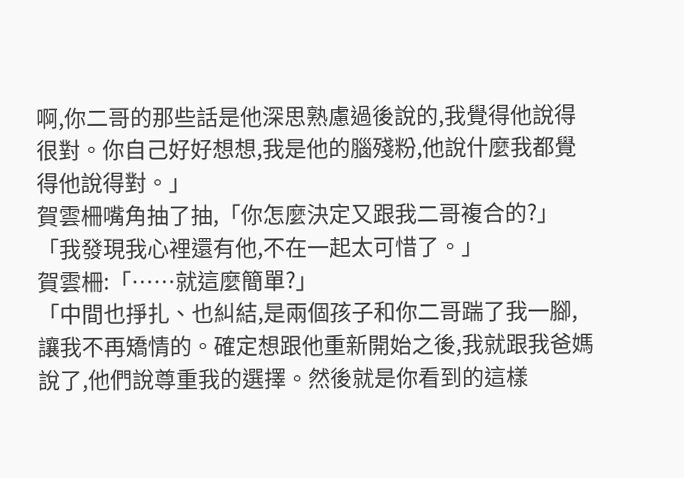啊,你二哥的那些話是他深思熟慮過後說的,我覺得他說得很對。你自己好好想想,我是他的腦殘粉,他說什麼我都覺得他說得對。」
賀雲柵嘴角抽了抽,「你怎麼決定又跟我二哥複合的?」
「我發現我心裡還有他,不在一起太可惜了。」
賀雲柵:「……就這麼簡單?」
「中間也掙扎、也糾結,是兩個孩子和你二哥踹了我一腳,讓我不再矯情的。確定想跟他重新開始之後,我就跟我爸媽說了,他們說尊重我的選擇。然後就是你看到的這樣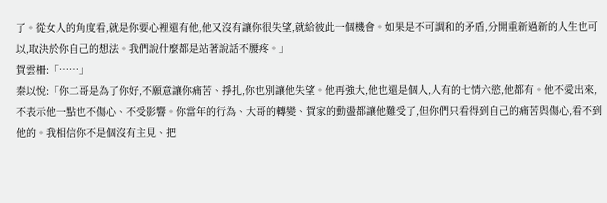了。從女人的角度看,就是你要心裡還有他,他又沒有讓你很失望,就給彼此一個機會。如果是不可調和的矛盾,分開重新過新的人生也可以,取決於你自己的想法。我們說什麼都是站著說話不腰疼。」
賀雲柵:「……」
秦以悅:「你二哥是為了你好,不願意讓你痛苦、掙扎,你也別讓他失望。他再強大,他也還是個人,人有的七情六慾,他都有。他不愛出來,不表示他一點也不傷心、不受影響。你當年的行為、大哥的轉變、賀家的動盪都讓他難受了,但你們只看得到自己的痛苦與傷心,看不到他的。我相信你不是個沒有主見、把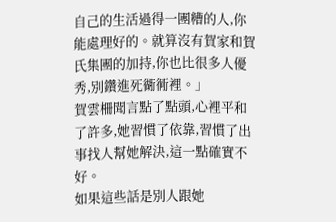自己的生活過得一團糟的人,你能處理好的。就算沒有賀家和賀氏集團的加持,你也比很多人優秀,別鑽進死衚衕裡。」
賀雲柵聞言點了點頭,心裡平和了許多,她習慣了依靠,習慣了出事找人幫她解決,這一點確實不好。
如果這些話是別人跟她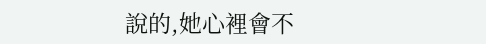說的,她心裡會不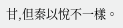甘,但秦以悅不一樣。